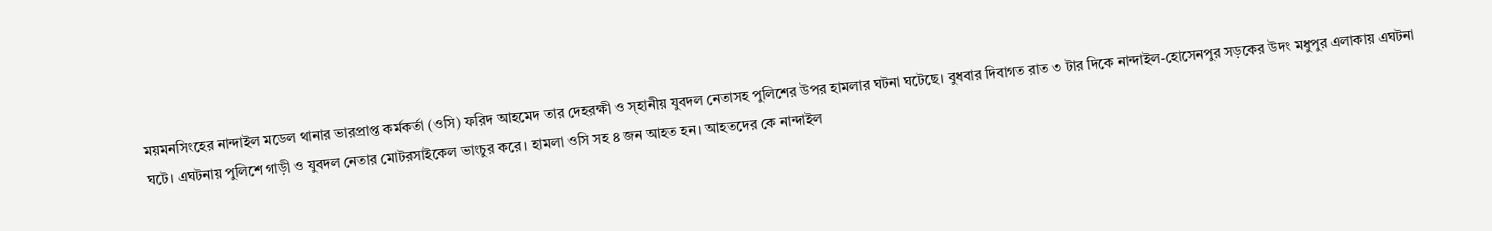ময়মনসিংহের নান্দাইল মডেল থানার ভারপ্রাপ্ত কর্মকর্তা (ওসি) ফরিদ আহমেদ তার দেহরক্ষী ও স্হানীয় যুবদল নেতাসহ পুলিশের উপর হামলার ঘটনা ঘটেছে। বুধবার দিবাগত রাত ৩ টার দিকে নান্দাইল-হোসেনপুর সড়কের উদং মধুপুর এলাকায় এঘটনা ঘটে। এঘটনায় পুলিশে গাড়ী ও যুবদল নেতার মোটরসাইকেল ভাংচুর করে। হামলা ওসি সহ ৪ জন আহত হন। আহতদের কে নান্দাইল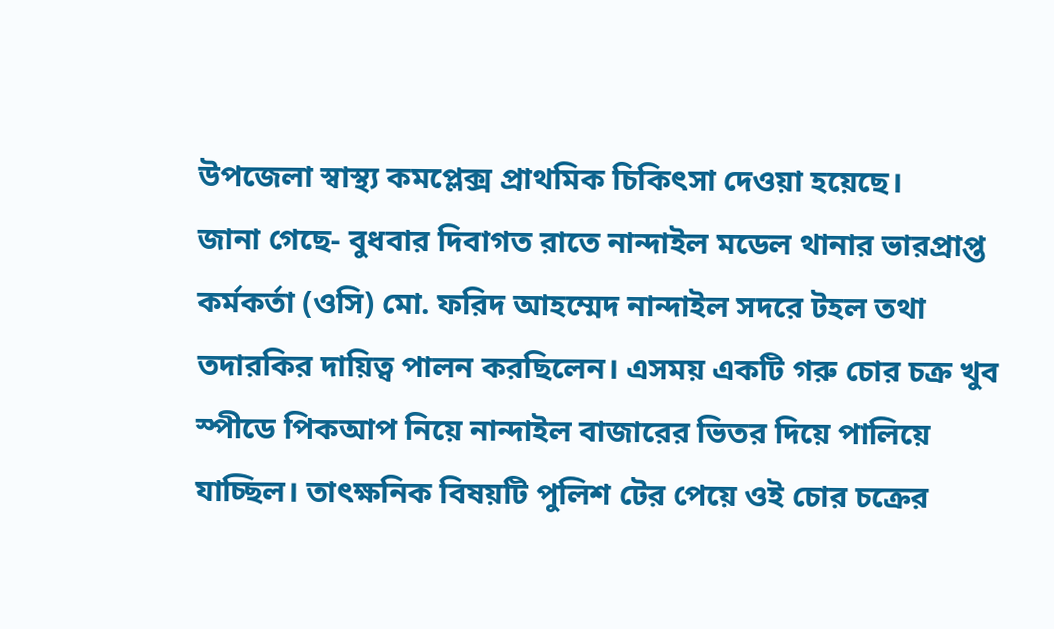উপজেলা স্বাস্থ্য কমপ্লেক্স প্রাথমিক চিকিৎসা দেওয়া হয়েছে।
জানা গেছে- বুধবার দিবাগত রাতে নান্দাইল মডেল থানার ভারপ্রাপ্ত কর্মকর্তা (ওসি) মো. ফরিদ আহম্মেদ নান্দাইল সদরে টহল তথা তদারকির দায়িত্ব পালন করছিলেন। এসময় একটি গরু চোর চক্র খুব স্পীডে পিকআপ নিয়ে নান্দাইল বাজারের ভিতর দিয়ে পালিয়ে যাচ্ছিল। তাৎক্ষনিক বিষয়টি পুলিশ টের পেয়ে ওই চোর চক্রের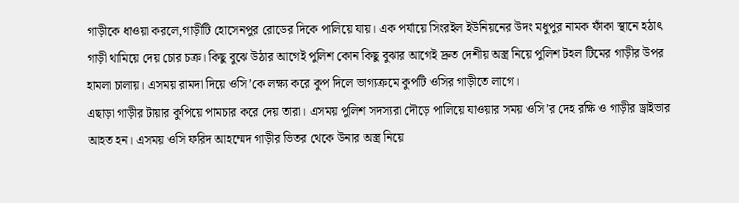গাড়ীকে ধাওয়া করলে,গাড়ীটি হোসেনপুর রোডের দিকে পালিয়ে যায়। এক পর্যায়ে সিংরইল ইউনিয়নের উদং মধুপুর নামক ফাঁকা স্থানে হঠাৎ গাড়ী থামিয়ে দেয় চোর চক্র। কিছু বুঝে উঠার আগেই পুলিশ কোন কিছু বুঝার আগেই দ্রুত দেশীয় অস্ত্র নিয়ে পুলিশ টহল টিমের গাড়ীর উপর হামলা চালায়। এসময় রামদা দিয়ে ওসি’কে লক্ষ্য করে কুপ দিলে ভাগ্যক্রমে কুপটি ওসির গাড়ীতে লাগে।
এছাড়া গাড়ীর টায়ার কুপিয়ে পামচার করে দেয় তারা। এসময় পুলিশ সদস্যরা দৌড়ে পালিয়ে যাওয়ার সময় ওসি’র দেহ রক্ষি ও গাড়ীর ড্রাইভার আহত হন। এসময় ওসি ফরিদ আহম্মেদ গাড়ীর ভিতর থেকে উনার অস্ত্র নিয়ে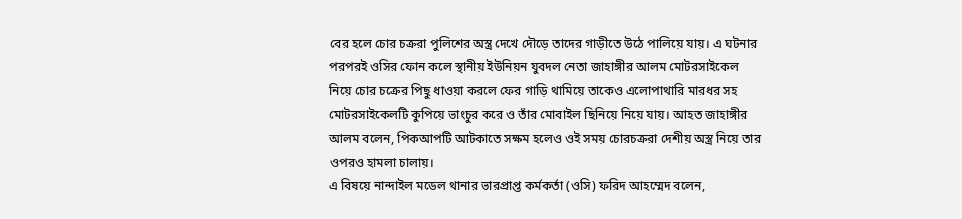বের হলে চোর চক্ররা পুলিশের অস্ত্র দেখে দৌড়ে তাদের গাড়ীতে উঠে পালিয়ে যায়। এ ঘটনার পরপরই ওসির ফোন কলে স্থানীয় ইউনিয়ন যুবদল নেতা জাহাঙ্গীর আলম মোটরসাইকেল নিয়ে চোর চক্রের পিছু ধাওয়া করলে ফের গাড়ি থামিয়ে তাকেও এলোপাথারি মারধর সহ মোটরসাইকেলটি কুপিয়ে ভাংচুর করে ও তাঁর মোবাইল ছিনিয়ে নিয়ে যায়। আহত জাহাঙ্গীর আলম বলেন, পিকআপটি আটকাতে সক্ষম হলেও ওই সময় চোরচক্ররা দেশীয় অস্ত্র নিয়ে তার ওপরও হামলা চালায়।
এ বিষয়ে নান্দাইল মডেল থানার ভারপ্রাপ্ত কর্মকর্তা (ওসি) ফরিদ আহম্মেদ বলেন,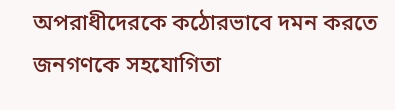অপরাধীদেরকে কঠোরভাবে দমন করতে জনগণকে সহযোগিতা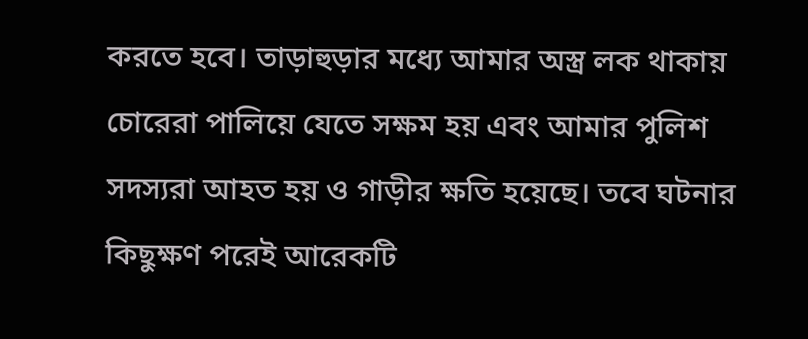করতে হবে। তাড়াহুড়ার মধ্যে আমার অস্ত্র লক থাকায় চোরেরা পালিয়ে যেতে সক্ষম হয় এবং আমার পুলিশ সদস্যরা আহত হয় ও গাড়ীর ক্ষতি হয়েছে। তবে ঘটনার কিছুক্ষণ পরেই আরেকটি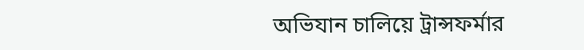অভিযান চালিয়ে ট্রান্সফর্মার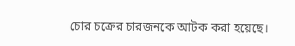চোর চক্রের চারজনকে আটক করা হয়েছে।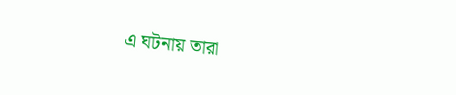এ ঘটনায় তারা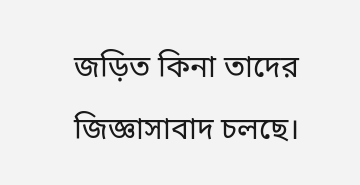জড়িত কিনা তাদের জিজ্ঞাসাবাদ চলছে।